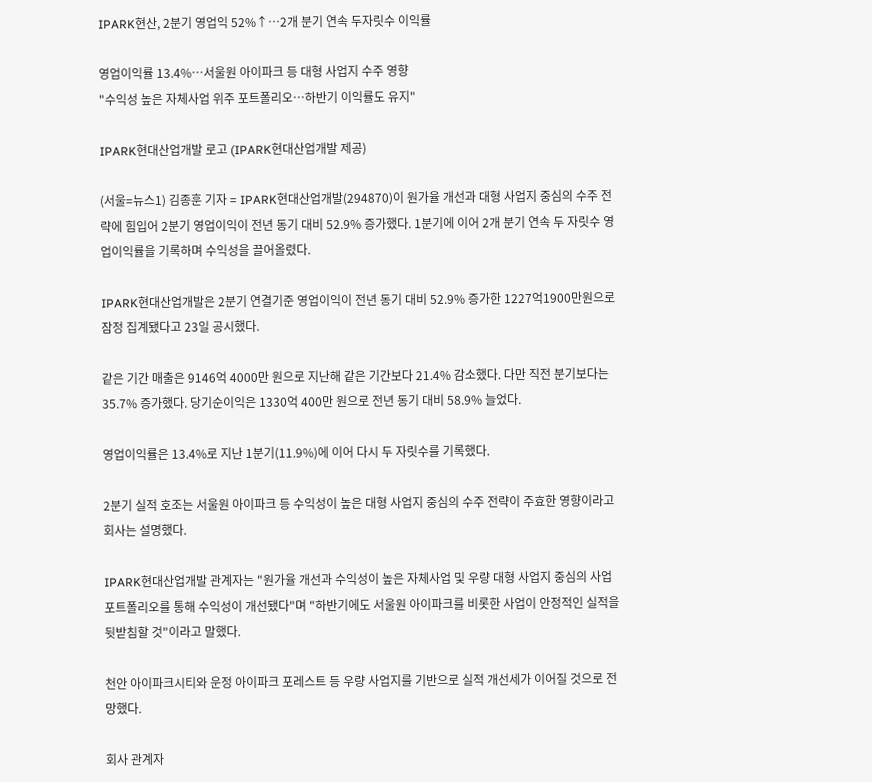IPARK현산, 2분기 영업익 52%↑…2개 분기 연속 두자릿수 이익률

영업이익률 13.4%…서울원 아이파크 등 대형 사업지 수주 영향
"수익성 높은 자체사업 위주 포트폴리오…하반기 이익률도 유지"

IPARK현대산업개발 로고 (IPARK현대산업개발 제공)

(서울=뉴스1) 김종훈 기자 = IPARK현대산업개발(294870)이 원가율 개선과 대형 사업지 중심의 수주 전략에 힘입어 2분기 영업이익이 전년 동기 대비 52.9% 증가했다. 1분기에 이어 2개 분기 연속 두 자릿수 영업이익률을 기록하며 수익성을 끌어올렸다.

IPARK현대산업개발은 2분기 연결기준 영업이익이 전년 동기 대비 52.9% 증가한 1227억1900만원으로 잠정 집계됐다고 23일 공시했다.

같은 기간 매출은 9146억 4000만 원으로 지난해 같은 기간보다 21.4% 감소했다. 다만 직전 분기보다는 35.7% 증가했다. 당기순이익은 1330억 400만 원으로 전년 동기 대비 58.9% 늘었다.

영업이익률은 13.4%로 지난 1분기(11.9%)에 이어 다시 두 자릿수를 기록했다.

2분기 실적 호조는 서울원 아이파크 등 수익성이 높은 대형 사업지 중심의 수주 전략이 주효한 영향이라고 회사는 설명했다.

IPARK현대산업개발 관계자는 "원가율 개선과 수익성이 높은 자체사업 및 우량 대형 사업지 중심의 사업 포트폴리오를 통해 수익성이 개선됐다"며 "하반기에도 서울원 아이파크를 비롯한 사업이 안정적인 실적을 뒷받침할 것"이라고 말했다.

천안 아이파크시티와 운정 아이파크 포레스트 등 우량 사업지를 기반으로 실적 개선세가 이어질 것으로 전망했다.

회사 관계자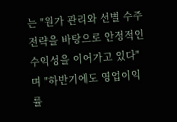는 "원가 관리와 선별 수주 전략을 바탕으로 안정적인 수익성을 이어가고 있다"며 "하반기에도 영업이익률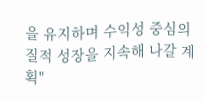을 유지하며 수익성 중심의 질적 성장을 지속해 나갈 계획"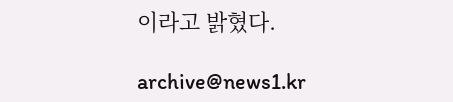이라고 밝혔다.

archive@news1.kr